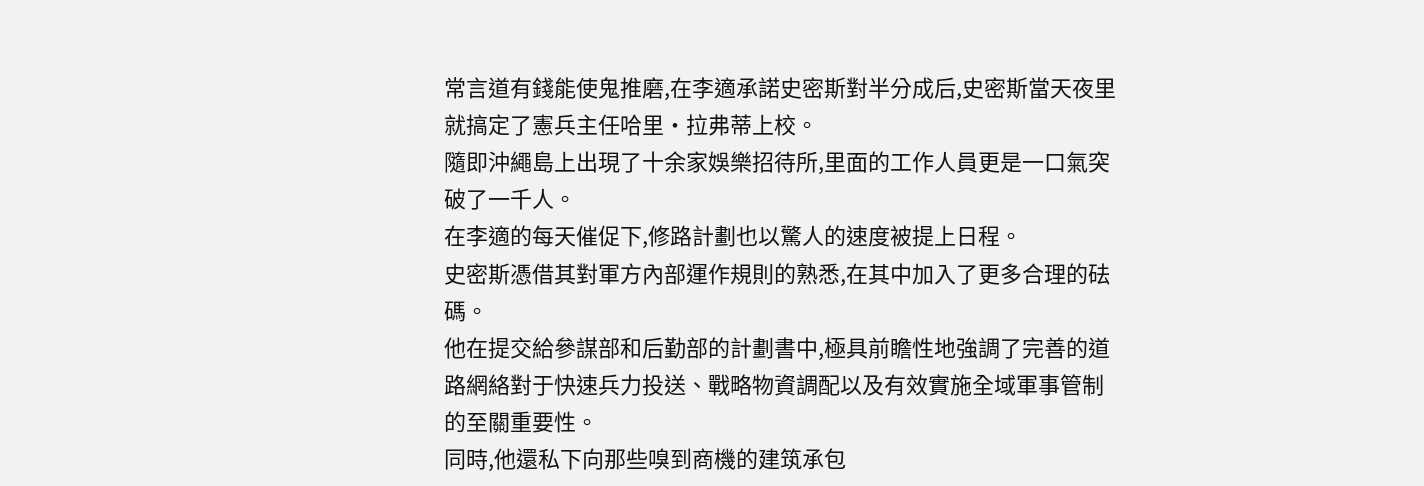常言道有錢能使鬼推磨,在李適承諾史密斯對半分成后,史密斯當天夜里就搞定了憲兵主任哈里·拉弗蒂上校。
隨即沖繩島上出現了十余家娛樂招待所,里面的工作人員更是一口氣突破了一千人。
在李適的每天催促下,修路計劃也以驚人的速度被提上日程。
史密斯憑借其對軍方內部運作規則的熟悉,在其中加入了更多合理的砝碼。
他在提交給參謀部和后勤部的計劃書中,極具前瞻性地強調了完善的道路網絡對于快速兵力投送、戰略物資調配以及有效實施全域軍事管制的至關重要性。
同時,他還私下向那些嗅到商機的建筑承包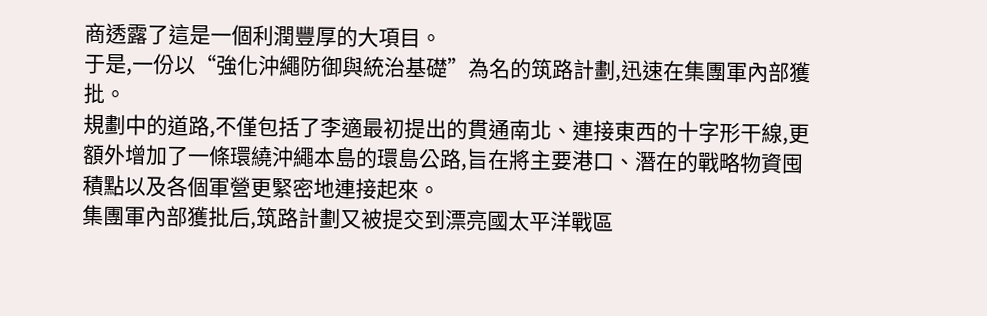商透露了這是一個利潤豐厚的大項目。
于是,一份以“強化沖繩防御與統治基礎”為名的筑路計劃,迅速在集團軍內部獲批。
規劃中的道路,不僅包括了李適最初提出的貫通南北、連接東西的十字形干線,更額外增加了一條環繞沖繩本島的環島公路,旨在將主要港口、潛在的戰略物資囤積點以及各個軍營更緊密地連接起來。
集團軍內部獲批后,筑路計劃又被提交到漂亮國太平洋戰區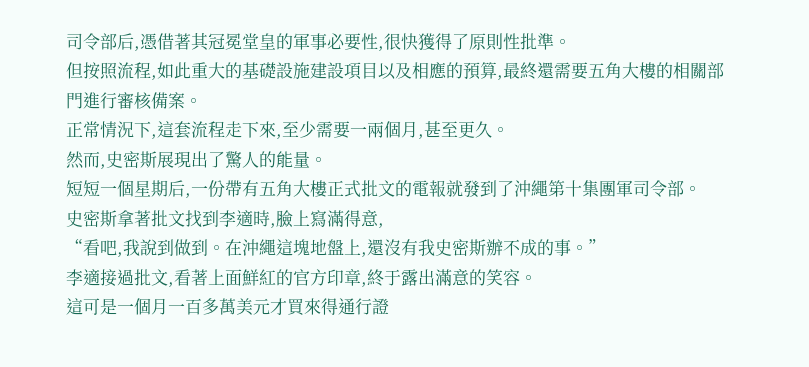司令部后,憑借著其冠冕堂皇的軍事必要性,很快獲得了原則性批準。
但按照流程,如此重大的基礎設施建設項目以及相應的預算,最終還需要五角大樓的相關部門進行審核備案。
正常情況下,這套流程走下來,至少需要一兩個月,甚至更久。
然而,史密斯展現出了驚人的能量。
短短一個星期后,一份帶有五角大樓正式批文的電報就發到了沖繩第十集團軍司令部。
史密斯拿著批文找到李適時,臉上寫滿得意,
“看吧,我說到做到。在沖繩這塊地盤上,還沒有我史密斯辦不成的事。”
李適接過批文,看著上面鮮紅的官方印章,終于露出滿意的笑容。
這可是一個月一百多萬美元才買來得通行證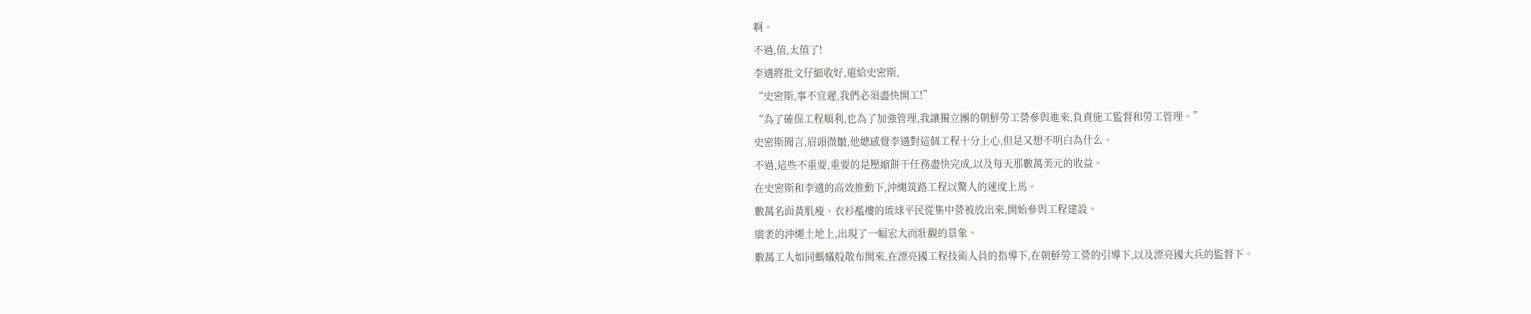啊。
不過,值,太值了!
李適將批文仔細收好,還給史密斯,
“史密斯,事不宜遲,我們必須盡快開工!”
“為了確保工程順利,也為了加強管理,我讓獨立團的朝鮮勞工營參與進來,負責施工監督和勞工管理。”
史密斯聞言,眉頭微皺,他總感覺李適對這個工程十分上心,但是又想不明白為什么。
不過,這些不重要,重要的是壓縮餅干任務盡快完成,以及每天那數萬美元的收益。
在史密斯和李適的高效推動下,沖繩筑路工程以驚人的速度上馬。
數萬名面黃肌瘦、衣衫襤褸的琉球平民從集中營被放出來,開始參與工程建設。
廣袤的沖繩土地上,出現了一幅宏大而壯觀的景象。
數萬工人如同螞蟻般散布開來,在漂亮國工程技術人員的指導下,在朝鮮勞工營的引導下,以及漂亮國大兵的監督下。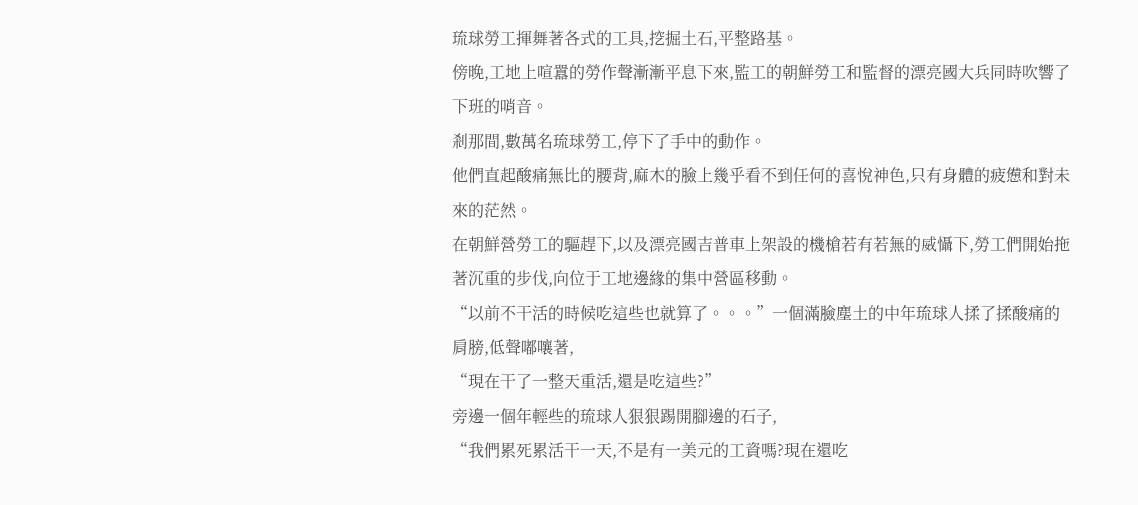琉球勞工揮舞著各式的工具,挖掘土石,平整路基。
傍晚,工地上喧囂的勞作聲漸漸平息下來,監工的朝鮮勞工和監督的漂亮國大兵同時吹響了下班的哨音。
剎那間,數萬名琉球勞工,停下了手中的動作。
他們直起酸痛無比的腰背,麻木的臉上幾乎看不到任何的喜悅神色,只有身體的疲憊和對未來的茫然。
在朝鮮營勞工的驅趕下,以及漂亮國吉普車上架設的機槍若有若無的威懾下,勞工們開始拖著沉重的步伐,向位于工地邊緣的集中營區移動。
“以前不干活的時候吃這些也就算了。。。”一個滿臉塵土的中年琉球人揉了揉酸痛的肩膀,低聲嘟嚷著,
“現在干了一整天重活,還是吃這些?”
旁邊一個年輕些的琉球人狠狠踢開腳邊的石子,
“我們累死累活干一天,不是有一美元的工資嗎?現在還吃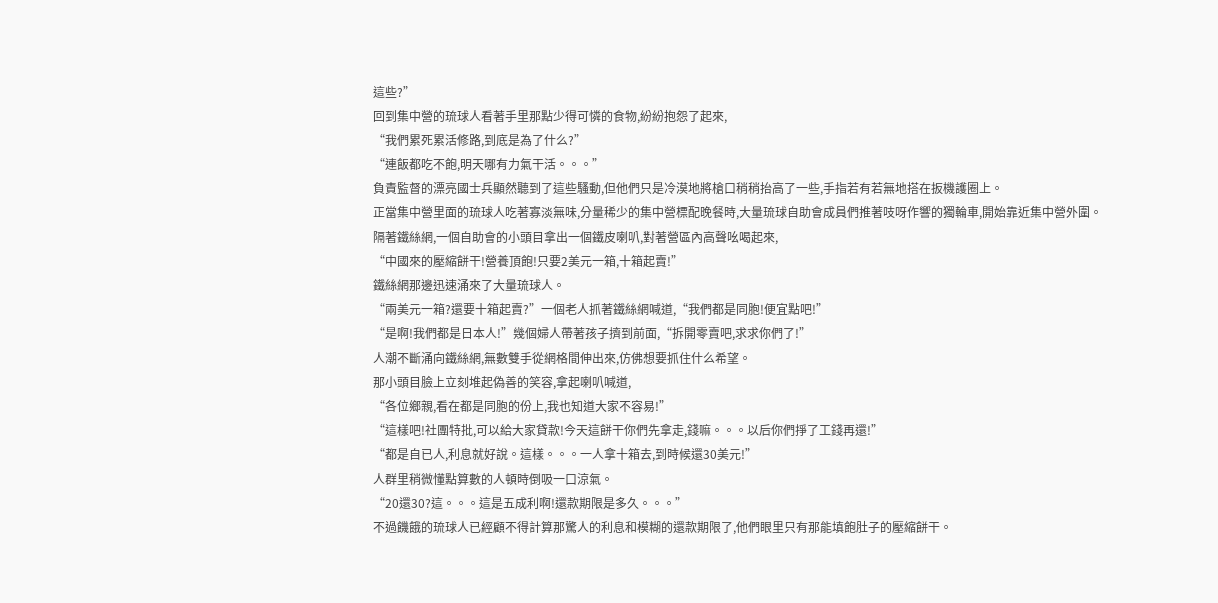這些?”
回到集中營的琉球人看著手里那點少得可憐的食物,紛紛抱怨了起來,
“我們累死累活修路,到底是為了什么?”
“連飯都吃不飽,明天哪有力氣干活。。。”
負責監督的漂亮國士兵顯然聽到了這些騷動,但他們只是冷漠地將槍口稍稍抬高了一些,手指若有若無地搭在扳機護圈上。
正當集中營里面的琉球人吃著寡淡無味,分量稀少的集中營標配晚餐時,大量琉球自助會成員們推著吱呀作響的獨輪車,開始靠近集中營外圍。
隔著鐵絲網,一個自助會的小頭目拿出一個鐵皮喇叭,對著營區內高聲吆喝起來,
“中國來的壓縮餅干!營養頂飽!只要2美元一箱,十箱起賣!”
鐵絲網那邊迅速涌來了大量琉球人。
“兩美元一箱?還要十箱起賣?”一個老人抓著鐵絲網喊道,“我們都是同胞!便宜點吧!”
“是啊!我們都是日本人!”幾個婦人帶著孩子擠到前面,“拆開零賣吧,求求你們了!”
人潮不斷涌向鐵絲網,無數雙手從網格間伸出來,仿佛想要抓住什么希望。
那小頭目臉上立刻堆起偽善的笑容,拿起喇叭喊道,
“各位鄉親,看在都是同胞的份上,我也知道大家不容易!”
“這樣吧!社團特批,可以給大家貸款!今天這餅干你們先拿走,錢嘛。。。以后你們掙了工錢再還!”
“都是自已人,利息就好說。這樣。。。一人拿十箱去,到時候還30美元!”
人群里稍微懂點算數的人頓時倒吸一口涼氣。
“20還30?這。。。這是五成利啊!還款期限是多久。。。”
不過饑餓的琉球人已經顧不得計算那驚人的利息和模糊的還款期限了,他們眼里只有那能填飽肚子的壓縮餅干。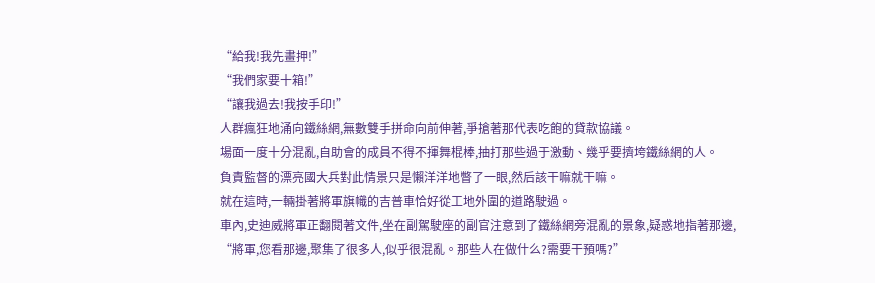“給我!我先畫押!”
“我們家要十箱!”
“讓我過去!我按手印!”
人群瘋狂地涌向鐵絲網,無數雙手拼命向前伸著,爭搶著那代表吃飽的貸款協議。
場面一度十分混亂,自助會的成員不得不揮舞棍棒,抽打那些過于激動、幾乎要擠垮鐵絲網的人。
負責監督的漂亮國大兵對此情景只是懶洋洋地瞥了一眼,然后該干嘛就干嘛。
就在這時,一輛掛著將軍旗幟的吉普車恰好從工地外圍的道路駛過。
車內,史迪威將軍正翻閱著文件,坐在副駕駛座的副官注意到了鐵絲網旁混亂的景象,疑惑地指著那邊,
“將軍,您看那邊,聚集了很多人,似乎很混亂。那些人在做什么?需要干預嗎?”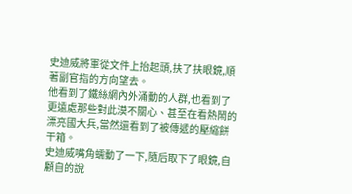史迪威將軍從文件上抬起頭,扶了扶眼鏡,順著副官指的方向望去。
他看到了鐵絲網內外涌動的人群,也看到了更遠處那些對此漠不關心、甚至在看熱鬧的漂亮國大兵,當然還看到了被傳遞的壓縮餅干箱。
史迪威嘴角蠕動了一下,隨后取下了眼鏡,自顧自的說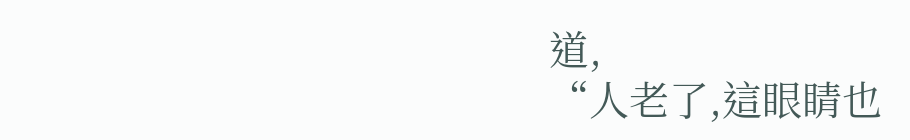道,
“人老了,這眼睛也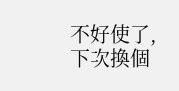不好使了,下次換個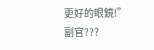更好的眼鏡!”
副官???